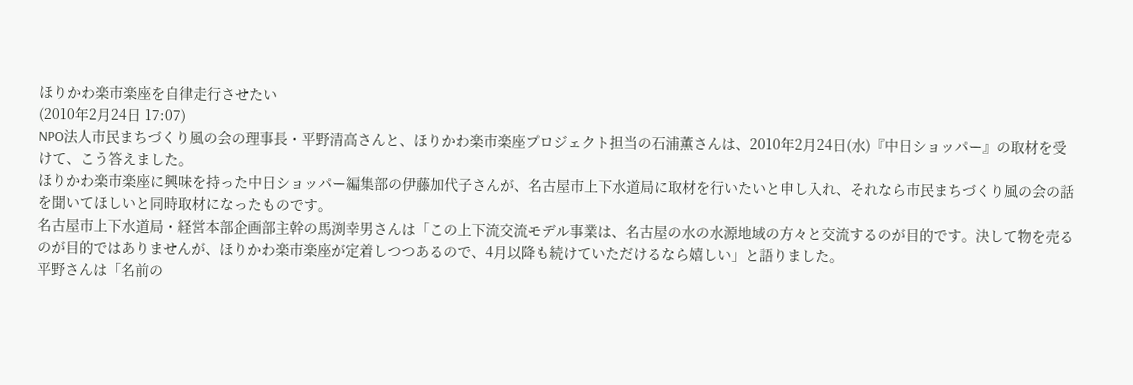ほりかわ楽市楽座を自律走行させたい
(2010年2月24日 17:07)
NPO法人市民まちづくり風の会の理事長・平野清高さんと、ほりかわ楽市楽座プロジェクト担当の石浦薫さんは、2010年2月24日(水)『中日ショッパー』の取材を受けて、こう答えました。
ほりかわ楽市楽座に興味を持った中日ショッパー編集部の伊藤加代子さんが、名古屋市上下水道局に取材を行いたいと申し入れ、それなら市民まちづくり風の会の話を聞いてほしいと同時取材になったものです。
名古屋市上下水道局・経営本部企画部主幹の馬渕幸男さんは「この上下流交流モデル事業は、名古屋の水の水源地域の方々と交流するのが目的です。決して物を売るのが目的ではありませんが、ほりかわ楽市楽座が定着しつつあるので、4月以降も続けていただけるなら嬉しい」と語りました。
平野さんは「名前の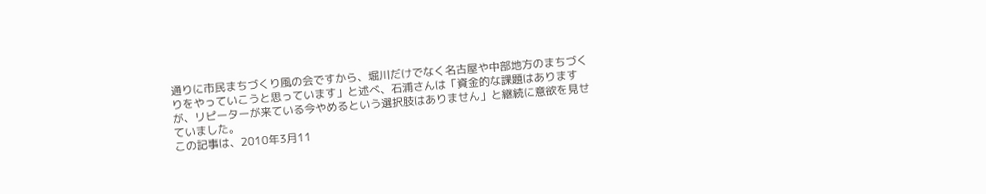通りに市民まちづくり風の会ですから、堀川だけでなく名古屋や中部地方のまちづくりをやっていこうと思っています」と述べ、石浦さんは「資金的な課題はありますが、リピーターが来ている今やめるという選択肢はありません」と継続に意欲を見せていました。
この記事は、2010年3月11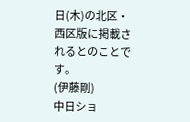日(木)の北区・西区版に掲載されるとのことです。
(伊藤剛)
中日ショ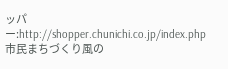ッパー:http://shopper.chunichi.co.jp/index.php
市民まちづくり風の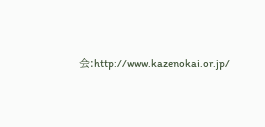会:http://www.kazenokai.or.jp/